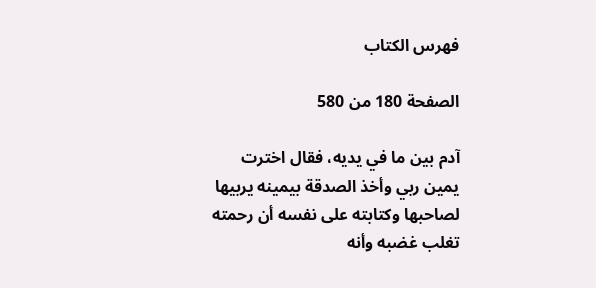فهرس الكتاب

الصفحة 180 من 580

آدم بين ما في يديه، فقال اخترت يمين ربي وأخذ الصدقة بيمينه يربيها لصاحبها وكتابته على نفسه أن رحمته تغلب غضبه وأنه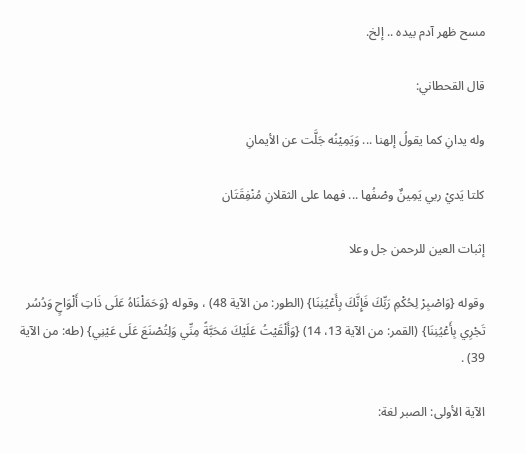مسح ظهر آدم بيده .. إلخ.

قال القحطاني:

وله يدانِ كما يقولُ إلهنا ... وَيَمِيْنُه جَلَّت عن الأيمانِ

كلتا يَديْ ربي يَمِينٌ وصْفُها ... فهما على الثقلانِ مُنْفِقَتَان

إثبات العين للرحمن جل وعلا

وقوله {وَاصْبِرْ لِحُكْمِ رَبِّكَ فَإِنَّكَ بِأَعْيُنِنَا} (الطور: من الآية 48) ، وقوله {وَحَمَلْنَاهُ عَلَى ذَاتِ أَلْوَاحٍ وَدُسُر تَجْرِي بِأَعْيُنِنَا} (القمر: من الآية 13، 14) {وَأَلْقَيْتُ عَلَيْكَ مَحَبَّةً مِنِّي وَلِتُصْنَعَ عَلَى عَيْنِي} (طه: من الآية 39) .

الآية الأولى: الصبر لغة: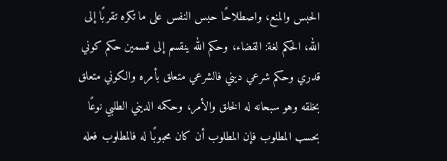الحبس والمنع، واصطلاحًا حبس النفس على ما تكره تقربًا إلى الله، الحكم لغة: القضاء، وحكم الله ينقسم إلى قسمين حكم كوني قدري وحكم شرعي ديني فالشرعي متعلق بأمره والكوني متعلق بخلقه وهو سبحانه له الخلق والأمر، وحكمه الديني الطلبي نوعًا بحسب المطلوب فإن المطلوب أن كان محبوبًا له فالمطلوب فعله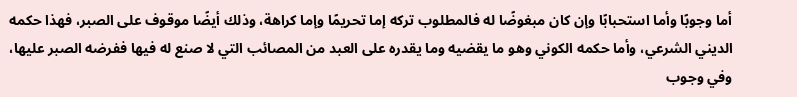أما وجوبًا وأما استحبابًا وإن كان مبغوضًا له فالمطلوب تركه إما تحريمًا وإما كراهة، وذلك أيضًا موقوف على الصبر، فهذا حكمه الديني الشرعي، وأما حكمه الكوني وهو ما يقضيه وما يقدره على العبد من المصائب التي لا صنع له فيها ففرضه الصبر عليها، وفي وجوب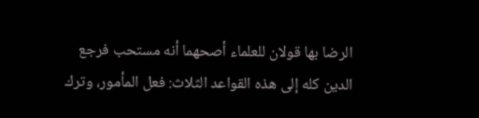الرضا بها قولان للعلماء أصحهما أنه مستحب فرجع الدين كله إلى هذه القواعد الثلاث: فعل المأمور، وترك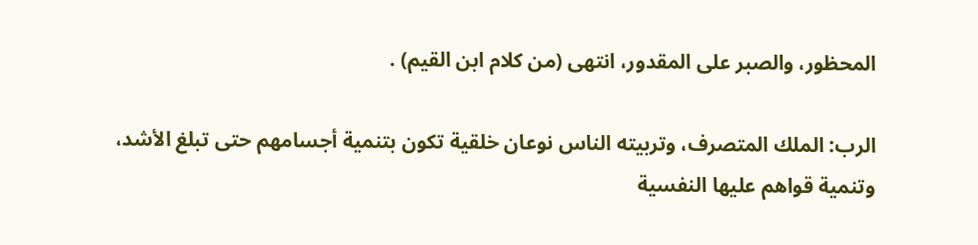المحظور، والصبر على المقدور، انتهى (من كلام ابن القيم) .

الرب: الملك المتصرف، وتربيته الناس نوعان خلقية تكون بتنمية أجسامهم حتى تبلغ الأشد، وتنمية قواهم عليها النفسية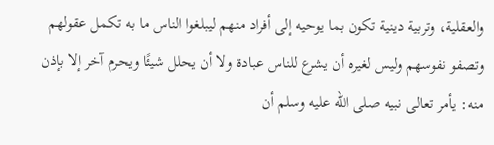والعقلية، وتربية دينية تكون بما يوحيه إلى أفراد منهم ليبلغوا الناس ما به تكمل عقولهم وتصفو نفوسهم وليس لغيره أن يشرع للناس عبادة ولا أن يحلل شيئًا ويحرم آخر إلا بإذن منه: يأمر تعالى نبيه صلى الله عليه وسلم أن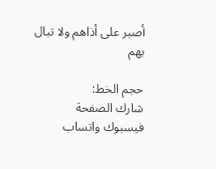أصبر على أذاهم ولا تبال بهم

حجم الخط:
شارك الصفحة
فيسبوك واتساب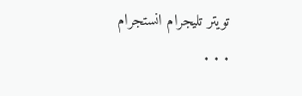تويتر تليجرام انستجرام
. . .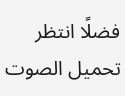فضلًا انتظر تحميل الصوت